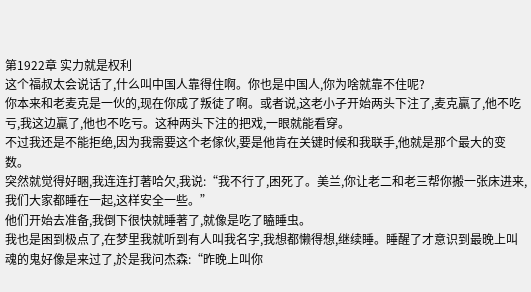第1922章 实力就是权利
这个福叔太会说话了,什么叫中国人靠得住啊。你也是中国人,你为啥就靠不住呢?
你本来和老麦克是一伙的,现在你成了叛徒了啊。或者说,这老小子开始两头下注了,麦克贏了,他不吃亏,我这边贏了,他也不吃亏。这种两头下注的把戏,一眼就能看穿。
不过我还是不能拒绝,因为我需要这个老傢伙,要是他肯在关键时候和我联手,他就是那个最大的变数。
突然就觉得好睏,我连连打著哈欠,我说:“我不行了,困死了。美兰,你让老二和老三帮你搬一张床进来,我们大家都睡在一起,这样安全一些。”
他们开始去准备,我倒下很快就睡著了,就像是吃了瞌睡虫。
我也是困到极点了,在梦里我就听到有人叫我名字,我想都懒得想,继续睡。睡醒了才意识到最晚上叫魂的鬼好像是来过了,於是我问杰森:“昨晚上叫你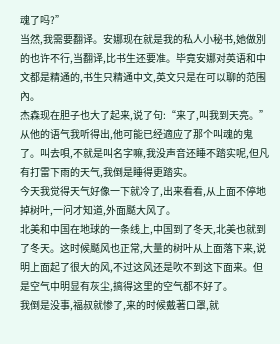魂了吗?”
当然,我需要翻译。安娜现在就是我的私人小秘书,她做別的也许不行,当翻译,比书生还要准。毕竟安娜对英语和中文都是精通的,书生只精通中文,英文只是在可以聊的范围內。
杰森现在胆子也大了起来,说了句:“来了,叫我到天亮。”
从他的语气我听得出,他可能已经適应了那个叫魂的鬼了。叫去唄,不就是叫名字嘛,我没声音还睡不踏实呢,但凡有打雷下雨的天气,我倒是睡得更踏实。
今天我觉得天气好像一下就冷了,出来看看,从上面不停地掉树叶,一问才知道,外面颳大风了。
北美和中国在地球的一条线上,中国到了冬天,北美也就到了冬天。这时候颳风也正常,大量的树叶从上面落下来,说明上面起了很大的风,不过这风还是吹不到这下面来。但是空气中明显有灰尘,搞得这里的空气都不好了。
我倒是没事,福叔就惨了,来的时候戴著口罩,就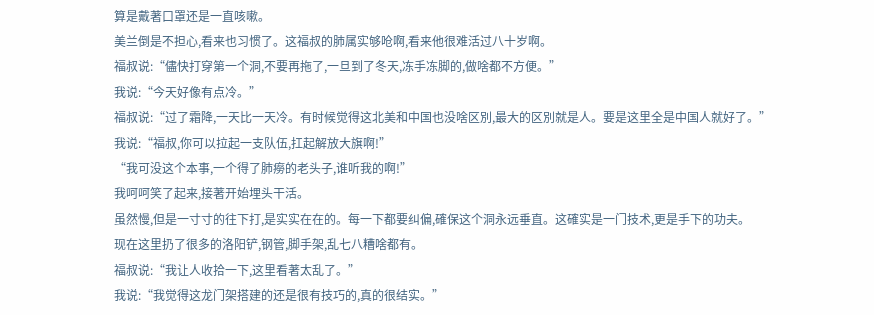算是戴著口罩还是一直咳嗽。
美兰倒是不担心,看来也习惯了。这福叔的肺属实够呛啊,看来他很难活过八十岁啊。
福叔说:“儘快打穿第一个洞,不要再拖了,一旦到了冬天,冻手冻脚的,做啥都不方便。”
我说:“今天好像有点冷。”
福叔说:“过了霜降,一天比一天冷。有时候觉得这北美和中国也没啥区別,最大的区別就是人。要是这里全是中国人就好了。”
我说:“福叔,你可以拉起一支队伍,扛起解放大旗啊!”
“我可没这个本事,一个得了肺癆的老头子,谁听我的啊!”
我呵呵笑了起来,接著开始埋头干活。
虽然慢,但是一寸寸的往下打,是实实在在的。每一下都要纠偏,確保这个洞永远垂直。这確实是一门技术,更是手下的功夫。
现在这里扔了很多的洛阳铲,钢管,脚手架,乱七八糟啥都有。
福叔说:“我让人收拾一下,这里看著太乱了。”
我说:“我觉得这龙门架搭建的还是很有技巧的,真的很结实。”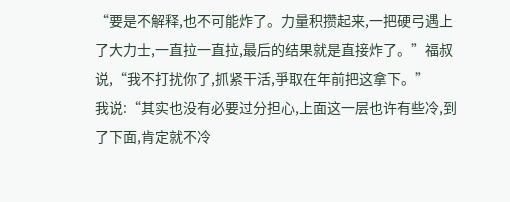“要是不解释,也不可能炸了。力量积攒起来,一把硬弓遇上了大力士,一直拉一直拉,最后的结果就是直接炸了。”福叔说,“我不打扰你了,抓紧干活,爭取在年前把这拿下。”
我说:“其实也没有必要过分担心,上面这一层也许有些冷,到了下面,肯定就不冷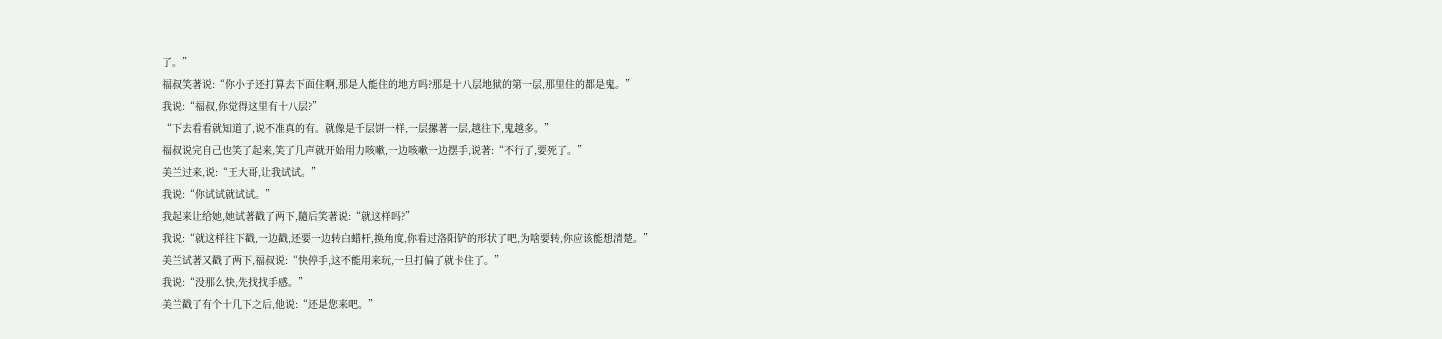了。”
福叔笑著说:“你小子还打算去下面住啊,那是人能住的地方吗?那是十八层地狱的第一层,那里住的都是鬼。”
我说:“福叔,你觉得这里有十八层?”
“下去看看就知道了,说不准真的有。就像是千层饼一样,一层摞著一层,越往下,鬼越多。”
福叔说完自己也笑了起来,笑了几声就开始用力咳嗽,一边咳嗽一边摆手,说著:“不行了,要死了。”
美兰过来,说:“王大哥,让我试试。”
我说:“你试试就试试。”
我起来让给她,她试著戳了两下,隨后笑著说:“就这样吗?”
我说:“就这样往下戳,一边戳,还要一边转白蜡杆,换角度,你看过洛阳铲的形状了吧,为啥要转,你应该能想清楚。”
美兰试著又戳了两下,福叔说:“快停手,这不能用来玩,一旦打偏了就卡住了。”
我说:“没那么快,先找找手感。”
美兰戳了有个十几下之后,他说:“还是您来吧。”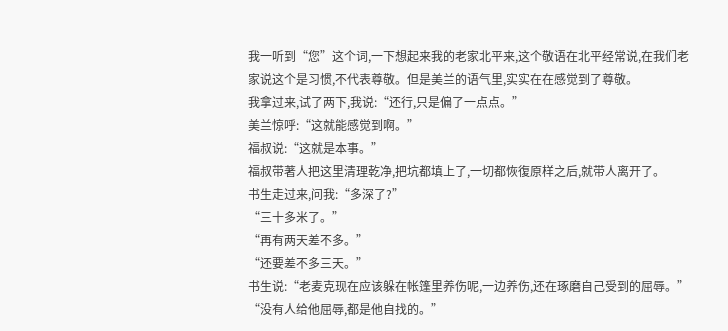我一听到“您”这个词,一下想起来我的老家北平来,这个敬语在北平经常说,在我们老家说这个是习惯,不代表尊敬。但是美兰的语气里,实实在在感觉到了尊敬。
我拿过来,试了两下,我说:“还行,只是偏了一点点。”
美兰惊呼:“这就能感觉到啊。”
福叔说:“这就是本事。”
福叔带著人把这里清理乾净,把坑都填上了,一切都恢復原样之后,就带人离开了。
书生走过来,问我:“多深了?”
“三十多米了。”
“再有两天差不多。”
“还要差不多三天。”
书生说:“老麦克现在应该躲在帐篷里养伤呢,一边养伤,还在琢磨自己受到的屈辱。”
“没有人给他屈辱,都是他自找的。”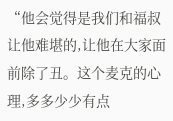“他会觉得是我们和福叔让他难堪的,让他在大家面前除了丑。这个麦克的心理,多多少少有点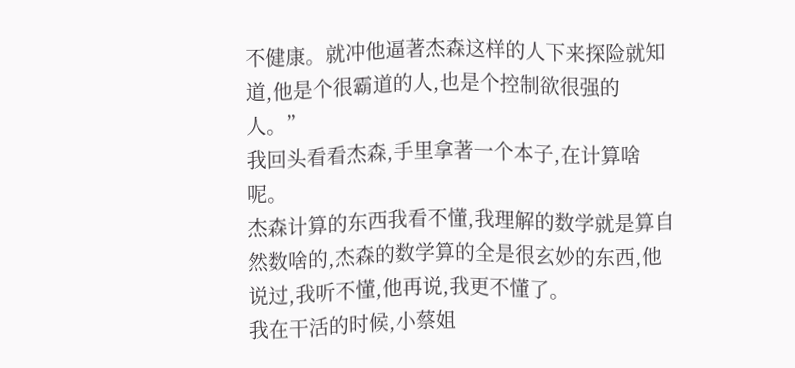不健康。就冲他逼著杰森这样的人下来探险就知道,他是个很霸道的人,也是个控制欲很强的人。”
我回头看看杰森,手里拿著一个本子,在计算啥呢。
杰森计算的东西我看不懂,我理解的数学就是算自然数啥的,杰森的数学算的全是很玄妙的东西,他说过,我听不懂,他再说,我更不懂了。
我在干活的时候,小蔡姐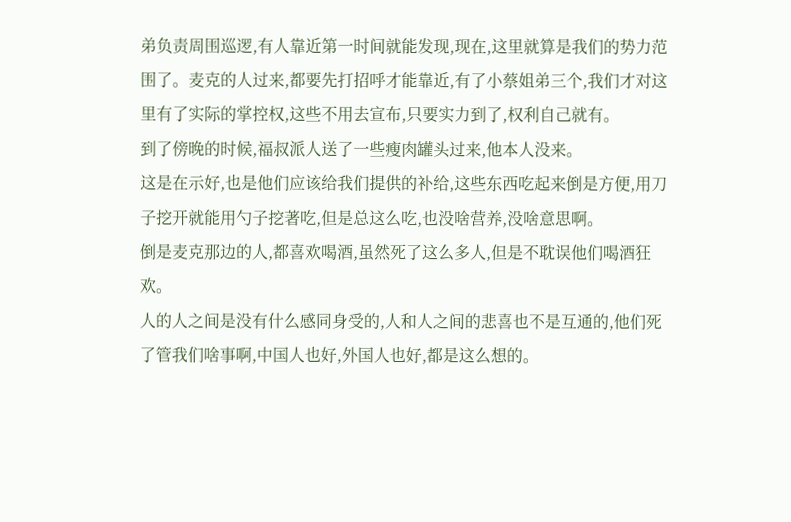弟负责周围巡逻,有人靠近第一时间就能发现,现在,这里就算是我们的势力范围了。麦克的人过来,都要先打招呼才能靠近,有了小蔡姐弟三个,我们才对这里有了实际的掌控权,这些不用去宣布,只要实力到了,权利自己就有。
到了傍晚的时候,福叔派人送了一些瘦肉罐头过来,他本人没来。
这是在示好,也是他们应该给我们提供的补给,这些东西吃起来倒是方便,用刀子挖开就能用勺子挖著吃,但是总这么吃,也没啥营养,没啥意思啊。
倒是麦克那边的人,都喜欢喝酒,虽然死了这么多人,但是不耽误他们喝酒狂欢。
人的人之间是没有什么感同身受的,人和人之间的悲喜也不是互通的,他们死了管我们啥事啊,中国人也好,外国人也好,都是这么想的。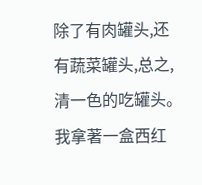除了有肉罐头,还有蔬菜罐头,总之,清一色的吃罐头。
我拿著一盒西红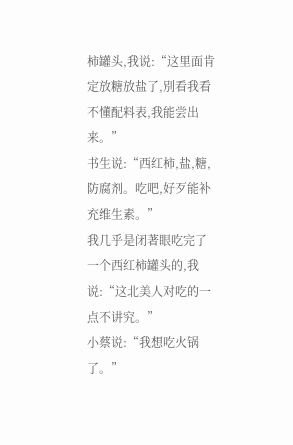柿罐头,我说:“这里面肯定放糖放盐了,別看我看不懂配料表,我能尝出来。”
书生说:“西红柿,盐,糖,防腐剂。吃吧,好歹能补充维生素。”
我几乎是闭著眼吃完了一个西红柿罐头的,我说:“这北美人对吃的一点不讲究。”
小蔡说:“我想吃火锅了。”